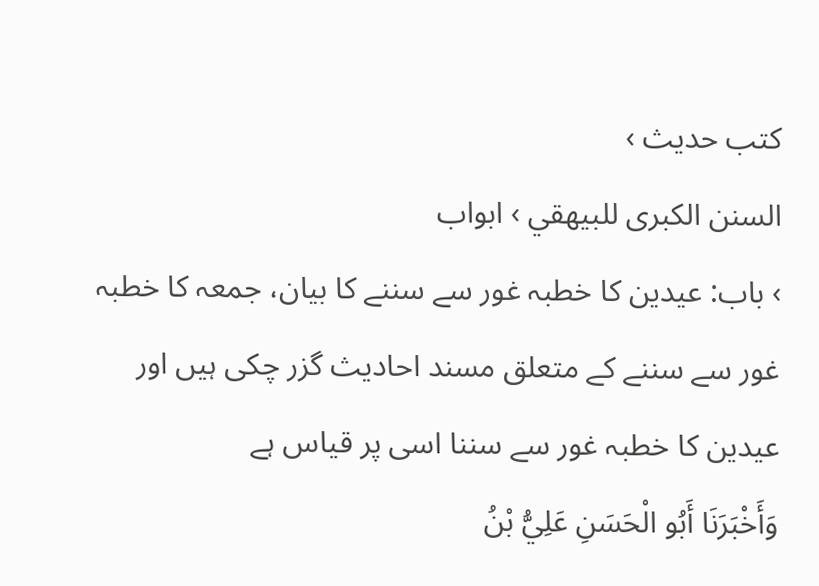کتب حدیث ›
السنن الكبرى للبيهقي › ابواب
› باب: عیدین کا خطبہ غور سے سننے کا بیان، جمعہ کا خطبہ غور سے سننے کے متعلق مسند احادیث گزر چکی ہیں اور عیدین کا خطبہ غور سے سننا اسی پر قیاس ہے
وَأَخْبَرَنَا أَبُو الْحَسَنِ عَلِيُّ بْنُ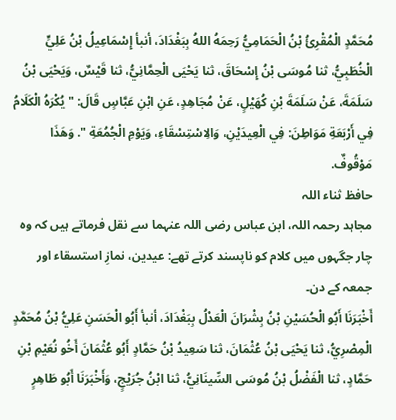مُحَمَّدٍ الْمُقْرِئُ بْنُ الْحَمَامِيُّ رَحِمَهُ اللهُ بِبَغْدَادَ، أنبأ إِسْمَاعِيلُ بْنُ عَلِيٍّ الْخُطَبِيُّ، ثنا مُوسَى بْنُ إِسْحَاقَ، ثنا يَحْيَى الْحِمَّانِيُّ، ثنا قَيْسٌ، وَيَحْيَى بْنُ سَلَمَةَ، عَنْ سَلَمَةَ بْنِ كُهَيْلٍ، عَنْ مُجَاهِدٍ، عَنِ ابْنِ عَبَّاسٍ قَالَ: " يُكْرَهُ الْكَلَامُ فِي أَرْبَعَةِ مَوَاطِنَ: فِي الْعِيدَيْنِ، وَالِاسْتِسْقَاءِ، وَيَوْمِ الْجُمُعَةِ ". وَهَذَا مَوْقُوفٌ.
حافظ ثناء اللہ
مجاہد رحمہ اللہ، ابن عباس رضی اللہ عنہما سے نقل فرماتے ہیں کہ وہ چار جگہوں میں کلام کو ناپسند کرتے تھے: عیدین، نمازِ استسقاء اور جمعہ کے دن۔
أَخْبَرَنَا أَبُو الْحُسَيْنِ بْنُ بِشْرَانَ الْعَدْلُ بِبَغْدَادَ، أنبأ أَبُو الْحَسَنِ عَلِيُّ بْنُ مُحَمَّدٍ الْمِصْرِيُّ، ثنا يَحْيَى بْنُ عُثْمَانَ، ثنا سَعِيدُ بْنُ حَمَّادٍ أَبُو عُثْمَانَ أَخُو نُعَيْمِ بْنِ حَمَّادٍ، ثنا الْفَضْلُ بْنُ مُوسَى السِّينَانِيُّ، ثنا ابْنُ جُرَيْجٍ، وَأَخْبَرَنَا أَبُو طَاهِرٍ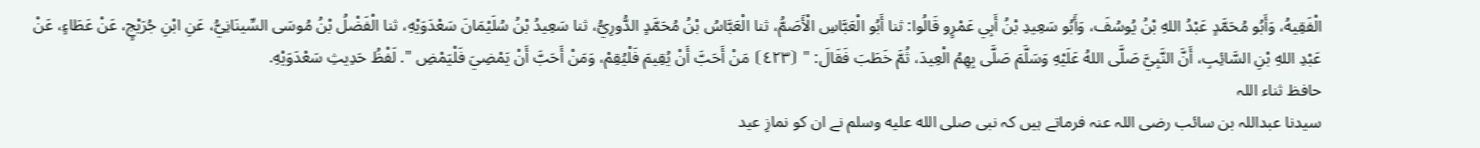الْفَقِيهُ، وَأَبُو مُحَمَّدٍ عَبْدُ اللهِ بْنُ يُوسُفَ، وَأَبُو سَعِيدِ بْنُ أَبِي عَمْرٍو قَالُوا: ثنا أَبُو الْعَبَّاسِ الْأَصَمُّ، ثنا الْعَبَّاسُ بْنُ مُحَمَّدٍ الدُّورِيُّ، ثنا سَعِيدُ بْنُ سُلَيْمَانَ سَعْدَوَيْهِ، ثنا الْفَضْلُ بْنُ مُوسَى السِّينَانِيُّ، عَنِ ابْنِ جُرَيْجٍ، عَنْ عَطَاءٍ، عَنْ عَبْدِ اللهِ بْنِ السَّائِبِ، أَنَّ النَّبِيَّ صَلَّى اللهُ عَلَيْهِ وَسَلَّمَ صَلَّى بِهِمُ الْعِيدَ، ثُمَّ خَطَبَ فَقَالَ: " ⦗٤٢٣⦘ مَنْ أَحَبَّ أَنْ يُقِيمَ فَلْيُقِمْ، وَمَنْ أَحَبَّ أَنْ يَمْضِيَ فَلْيَمْضِ ". لَفْظُ حَدِيثِ سَعْدَوَيْهِ.
حافظ ثناء اللہ
سیدنا عبداللہ بن سائب رضی اللہ عنہ فرماتے ہیں کہ نبی صلى الله عليه وسلم نے ان کو نمازِ عید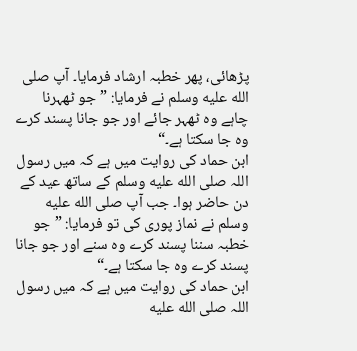پڑھائی، پھر خطبہ ارشاد فرمایا۔ آپ صلى الله عليه وسلم نے فرمایا: ”جو ٹھہرنا چاہے وہ ٹھہر جائے اور جو جانا پسند کرے وہ جا سکتا ہے۔“
ابن حماد کی روایت میں ہے کہ میں رسول اللہ صلى الله عليه وسلم کے ساتھ عید کے دن حاضر ہوا۔ جب آپ صلى الله عليه وسلم نے نماز پوری کی تو فرمایا: ”جو خطبہ سننا پسند کرے وہ سنے اور جو جانا پسند کرے وہ جا سکتا ہے۔“
ابن حماد کی روایت میں ہے کہ میں رسول اللہ صلى الله عليه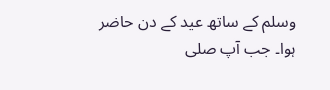وسلم کے ساتھ عید کے دن حاضر ہوا۔ جب آپ صلى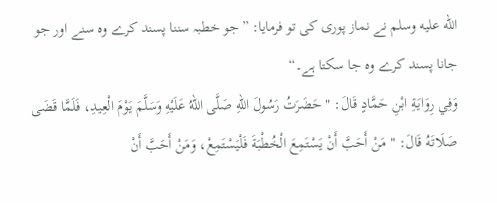الله عليه وسلم نے نماز پوری کی تو فرمایا: ”جو خطبہ سننا پسند کرے وہ سنے اور جو جانا پسند کرے وہ جا سکتا ہے۔“
وَفِي رِوَايَةِ ابْنِ حَمَّادٍ قَالَ: " حَضَرَتُ رَسُولَ اللهِ صَلَّى اللهُ عَلَيْهِ وَسَلَّمَ يَوْمَ الْعِيدِ، فَلَمَّا قَضَى صَلَاتَهُ قَالَ: " مَنْ أَحَبَّ أَنْ يَسْتَمِعَ الْخُطْبَةَ فَلْيَسْتَمِعْ، وَمَنْ أَحَبَّ أَنْ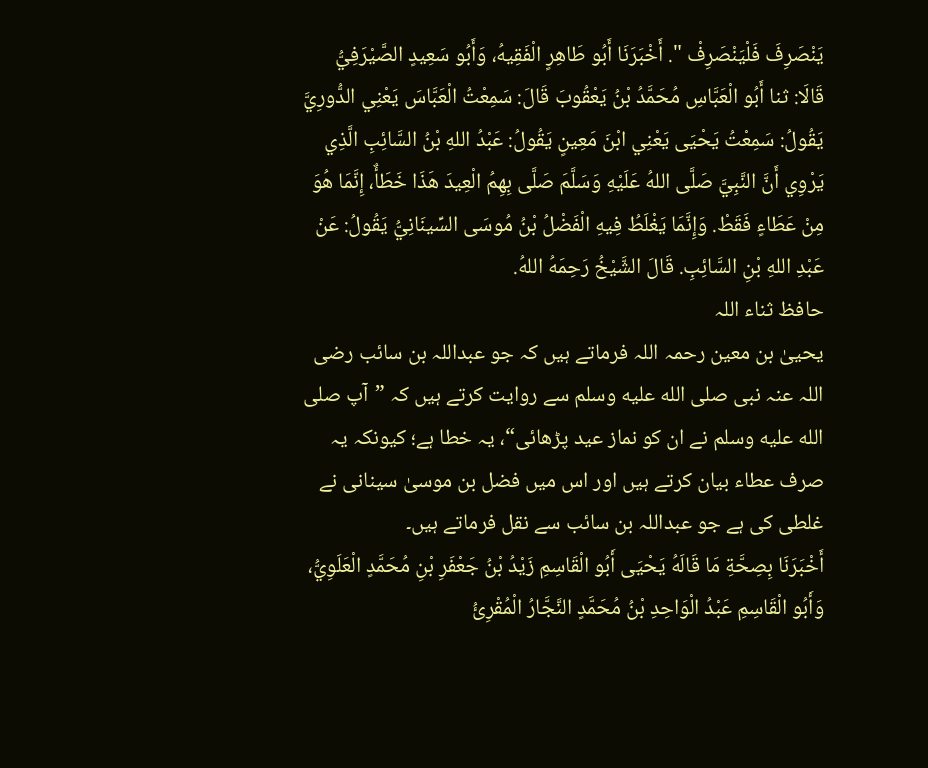يَنْصَرِفَ فَلْيَنْصَرِفْ ". أَخْبَرَنَا أَبُو طَاهِرٍ الْفَقِيهُ، وَأَبُو سَعِيدٍ الصَّيْرَفِيُّ قَالَا: ثنا أَبُو الْعَبَّاسِ مُحَمَّدُ بْنُ يَعْقُوبَ قَالَ: سَمِعْتُ الْعَبَّاسَ يَعْنِي الدُّورِيَّ يَقُولُ: سَمِعْتُ يَحْيَى يَعْنِي ابْنَ مَعِينٍ يَقُولُ: عَبْدُ اللهِ بْنُ السَّائِبِ الَّذِي يَرْوِي أَنَّ النَّبِيَّ صَلَّى اللهُ عَلَيْهِ وَسَلَّمَ صَلَّى بِهِمُ الْعِيدَ هَذَا خَطَأٌ، إِنَّمَا هُوَ مِنْ عَطَاءٍ فَقَطْ. وَإِنَّمَا يَغْلَطُ فِيهِ الْفَضْلُ بْنُ مُوسَى السِّينَانِيُّ يَقُولُ: عَنْ عَبْدِ اللهِ بْنِ السَّائِبِ. قَالَ الشَّيْخُ رَحِمَهُ اللهُ.
حافظ ثناء اللہ
یحییٰ بن معین رحمہ اللہ فرماتے ہیں کہ جو عبداللہ بن سائب رضی اللہ عنہ نبی صلى الله عليه وسلم سے روایت کرتے ہیں کہ ”آپ صلى الله عليه وسلم نے ان کو نماز عید پڑھائی“، یہ خطا ہے؛ کیونکہ یہ صرف عطاء بیان کرتے ہیں اور اس میں فضل بن موسیٰ سینانی نے غلطی کی ہے جو عبداللہ بن سائب سے نقل فرماتے ہیں۔
أَخْبَرَنَا بِصِحَّةِ مَا قَالَهُ يَحْيَى أَبُو الْقَاسِمِ زَيْدُ بْنُ جَعْفَرِ بْنِ مُحَمَّدٍ الْعَلَوِيُّ، وَأَبُو الْقَاسِمِ عَبْدُ الْوَاحِدِ بْنُ مُحَمَّدٍ النَّجَّارُ الْمُقْرِئُ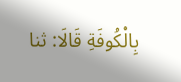بِالْكُوفَةِ قَالَا: ثنا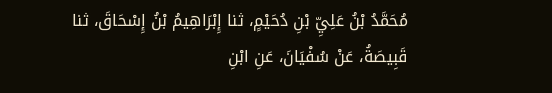مُحَمَّدُ بْنُ عَلِيِّ بْنِ دُحَيْمٍ، ثنا إِبْرَاهِيمُ بْنُ إِسْحَاقَ، ثنا قَبِيصَةُ، عَنْ سُفْيَانَ، عَنِ ابْنِ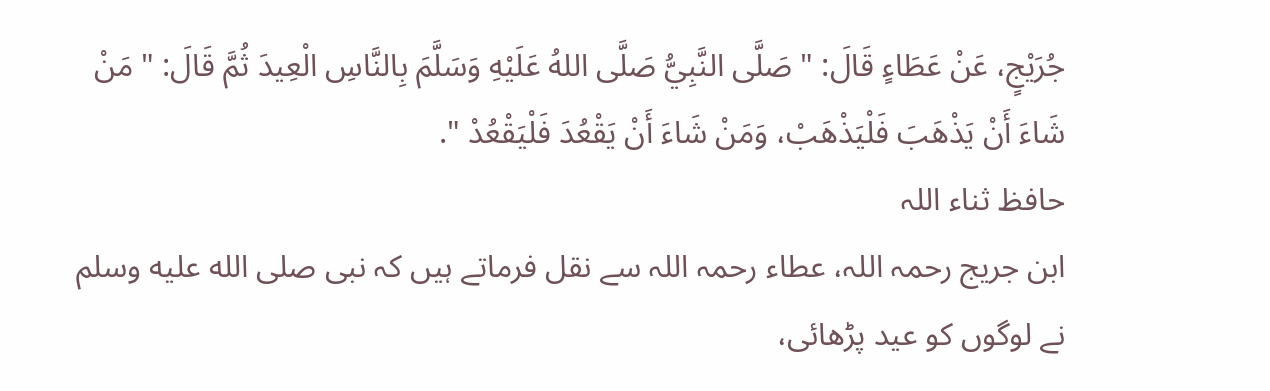جُرَيْجٍ، عَنْ عَطَاءٍ قَالَ: " صَلَّى النَّبِيُّ صَلَّى اللهُ عَلَيْهِ وَسَلَّمَ بِالنَّاسِ الْعِيدَ ثُمَّ قَالَ: " مَنْ شَاءَ أَنْ يَذْهَبَ فَلْيَذْهَبْ، وَمَنْ شَاءَ أَنْ يَقْعُدَ فَلْيَقْعُدْ ".
حافظ ثناء اللہ
ابن جریج رحمہ اللہ، عطاء رحمہ اللہ سے نقل فرماتے ہیں کہ نبی صلى الله عليه وسلم نے لوگوں کو عید پڑھائی،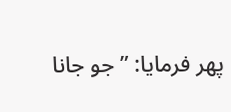پھر فرمایا: ”جو جانا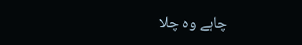چاہے وہ چلا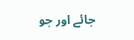جائے اور جو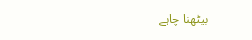بیٹھنا چاہے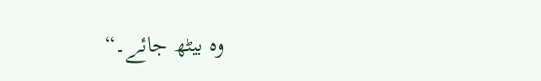وہ بیٹھ جائے۔“